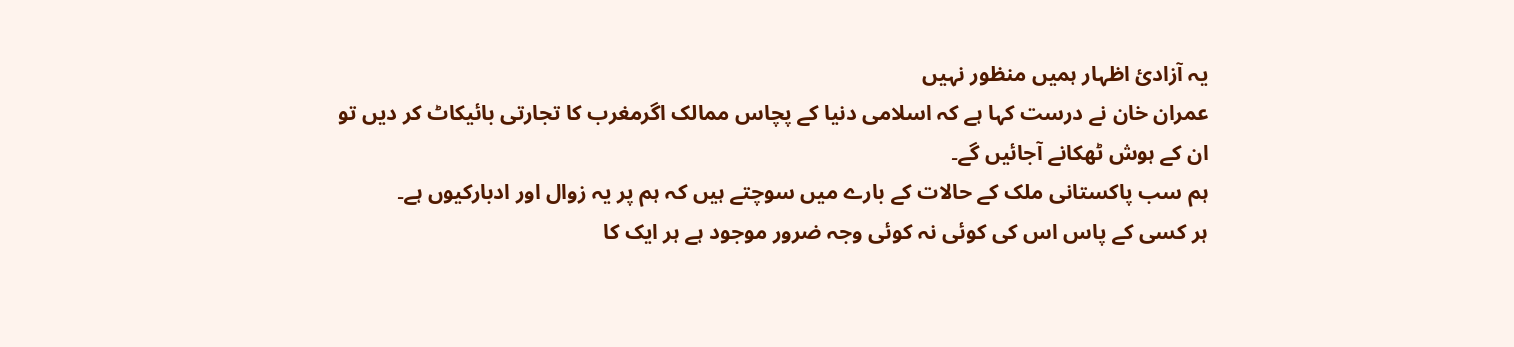یہ آزادیٔ اظہار ہمیں منظور نہیں
عمران خان نے درست کہا ہے کہ اسلامی دنیا کے پچاس ممالک اگرمغرب کا تجارتی بائیکاٹ کر دیں تو ان کے ہوش ٹھکانے آجائیں گے۔
ہم سب پاکستانی ملک کے حالات کے بارے میں سوچتے ہیں کہ ہم پر یہ زوال اور ادبارکیوں ہے۔
ہر کسی کے پاس اس کی کوئی نہ کوئی وجہ ضرور موجود ہے ہر ایک کا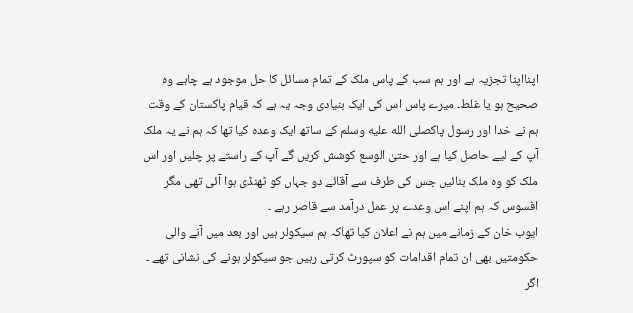اپنااپنا تجزیہ ہے اور ہم سب کے پاس ملک کے تمام مسائل کا حل موجود ہے چاہے وہ صحیح ہو یا غلط۔ میرے پاس اس کی ایک بنیادی وجہ یہ ہے کہ قیام پاکستان کے وقت ہم نے خدا اور رسول پاکصلى الله عليه وسلم کے ساتھ ایک وعدہ کیا تھا کہ ہم نے یہ ملک آپ کے لیے حاصل کیا ہے اور حتیٰ الوسع کوشش کریں گے آپ کے راستے پر چلیں اور اس ملک کو وہ ملک بنائیں جس کی طرف سے آقائے دو جہاں کو ٹھنڈی ہوا آئی تھی مگر افسوس کہ ہم اپنے اس وعدے پر عمل درآمد سے قاصر رہے ۔
ایوب خان کے زمانے میں ہم نے اعلان کیا تھاکہ ہم سیکولر ہیں اور بعد میں آنے والی حکومتیں بھی ان تمام اقدامات کو سپورٹ کرتی رہیں جو سیکولر ہونے کی نشانی تھے ۔ اگر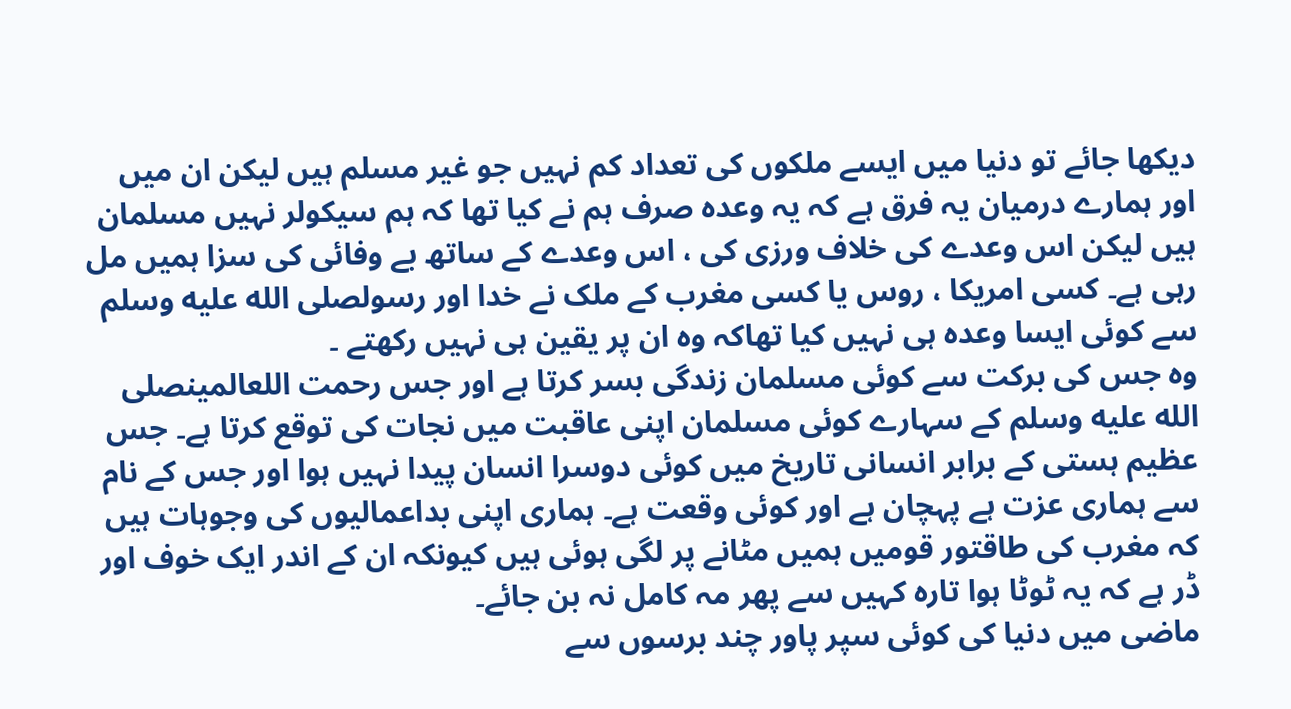دیکھا جائے تو دنیا میں ایسے ملکوں کی تعداد کم نہیں جو غیر مسلم ہیں لیکن ان میں اور ہمارے درمیان یہ فرق ہے کہ یہ وعدہ صرف ہم نے کیا تھا کہ ہم سیکولر نہیں مسلمان ہیں لیکن اس وعدے کی خلاف ورزی کی ، اس وعدے کے ساتھ بے وفائی کی سزا ہمیں مل رہی ہے۔ کسی امریکا ، روس یا کسی مغرب کے ملک نے خدا اور رسولصلى الله عليه وسلم سے کوئی ایسا وعدہ ہی نہیں کیا تھاکہ وہ ان پر یقین ہی نہیں رکھتے ۔
وہ جس کی برکت سے کوئی مسلمان زندگی بسر کرتا ہے اور جس رحمت اللعالمینصلى الله عليه وسلم کے سہارے کوئی مسلمان اپنی عاقبت میں نجات کی توقع کرتا ہے۔ جس عظیم ہستی کے برابر انسانی تاریخ میں کوئی دوسرا انسان پیدا نہیں ہوا اور جس کے نام سے ہماری عزت ہے پہچان ہے اور کوئی وقعت ہے۔ ہماری اپنی بداعمالیوں کی وجوہات ہیں کہ مغرب کی طاقتور قومیں ہمیں مٹانے پر لگی ہوئی ہیں کیونکہ ان کے اندر ایک خوف اور ڈر ہے کہ یہ ٹوٹا ہوا تارہ کہیں سے پھر مہ کامل نہ بن جائے۔
ماضی میں دنیا کی کوئی سپر پاور چند برسوں سے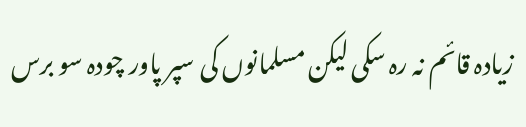زیادہ قائم نہ رہ سکی لیکن مسلمانوں کی سپر پاور چودہ سو برس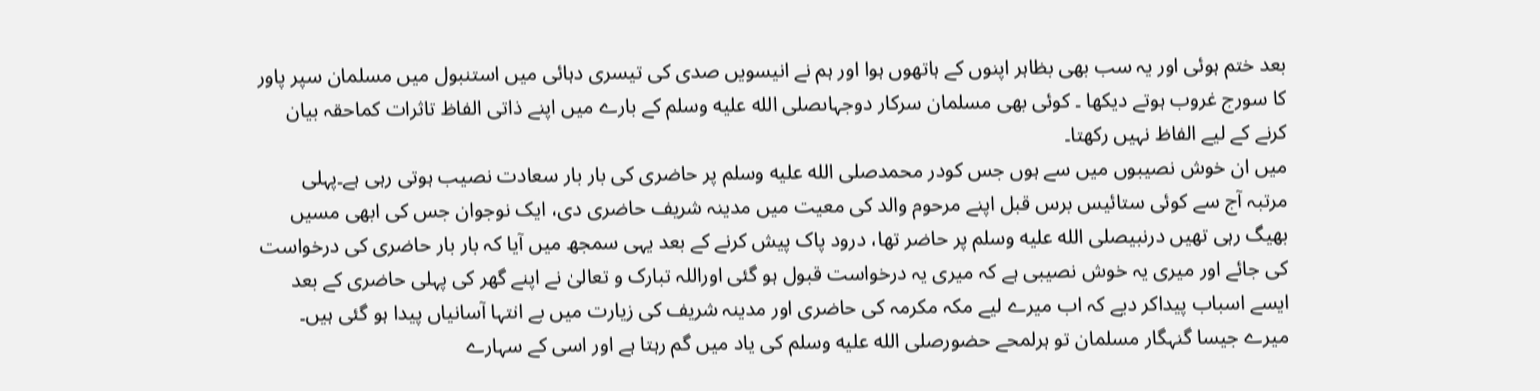بعد ختم ہوئی اور یہ سب بھی بظاہر اپنوں کے ہاتھوں ہوا اور ہم نے انیسویں صدی کی تیسری دہائی میں استنبول میں مسلمان سپر پاور کا سورج غروب ہوتے دیکھا ۔ کوئی بھی مسلمان سرکار دوجہاںصلى الله عليه وسلم کے بارے میں اپنے ذاتی الفاظ تاثرات کماحقہ بیان کرنے کے لیے الفاظ نہیں رکھتا۔
میں ان خوش نصیبوں میں سے ہوں جس کودر محمدصلى الله عليه وسلم پر حاضری کی بار بار سعادت نصیب ہوتی رہی ہے۔پہلی مرتبہ آج سے کوئی ستائیس برس قبل اپنے مرحوم والد کی معیت میں مدینہ شریف حاضری دی، ایک نوجوان جس کی ابھی مسیں بھیگ رہی تھیں درنبیصلى الله عليه وسلم پر حاضر تھا، درود پاک پیش کرنے کے بعد یہی سمجھ میں آیا کہ بار بار حاضری کی درخواست کی جائے اور میری یہ خوش نصیبی ہے کہ میری یہ درخواست قبول ہو گئی اوراللہ تبارک و تعالیٰ نے اپنے گھر کی پہلی حاضری کے بعد ایسے اسباب پیداکر دیے کہ اب میرے لیے مکہ مکرمہ کی حاضری اور مدینہ شریف کی زیارت میں بے انتہا آسانیاں پیدا ہو گئی ہیں۔
میرے جیسا گنہگار مسلمان تو ہرلمحے حضورصلى الله عليه وسلم کی یاد میں گم رہتا ہے اور اسی کے سہارے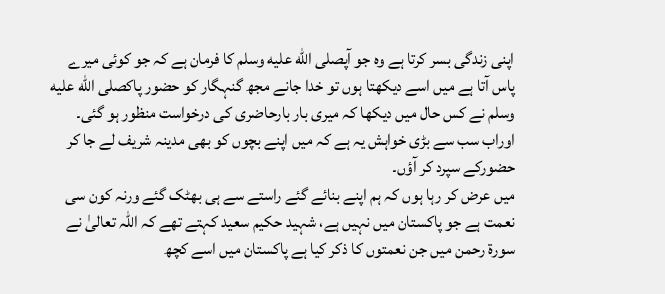اپنی زندگی بسر کرتا ہے وہ جو آپصلى الله عليه وسلم کا فرمان ہے کہ جو کوئی میرے پاس آتا ہے میں اسے دیکھتا ہوں تو خدا جانے مجھ گنہگار کو حضور پاکصلى الله عليه وسلم نے کس حال میں دیکھا کہ میری بار بارحاضری کی درخواست منظور ہو گئی۔ اوراب سب سے بڑی خواہش یہ ہے کہ میں اپنے بچوں کو بھی مدینہ شریف لے جا کر حضورکے سپرد کر آؤں۔
میں عرض کر رہا ہوں کہ ہم اپنے بنائے گئے راستے سے ہی بھٹک گئے ورنہ کون سی نعمت ہے جو پاکستان میں نہیں ہے، شہید حکیم سعید کہتے تھے کہ اللہ تعالیٰ نے سورۃ رحمن میں جن نعمتوں کا ذکر کیا ہے پاکستان میں اسے کچھ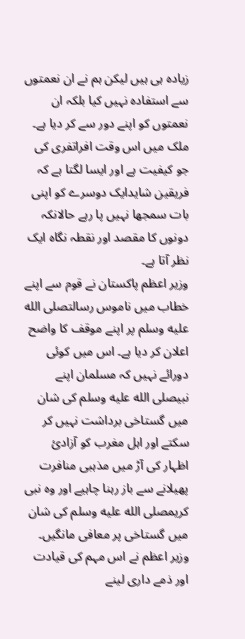زیادہ ہی ہیں لیکن ہم نے ان نعمتوں سے استفادہ نہیں کیا بلکہ ان نعمتوں کو اپنے دور سے کر دیا ہے۔ ملک میں اس وقت افراتفری کی جو کیفیت ہے اور ایسا لگتا ہے کہ فریقین شایدایک دوسرے کو اپنی بات سمجھا نہیں پا رہے حالانکہ دونوں کا مقصد اور نقطہ نگاہ ایک نظر آتا ہے۔
وزیر اعظم پاکستان نے قوم سے اپنے خطاب میں ناموس رسالتصلى الله عليه وسلم پر اپنے موقف کا واضح اعلان کر دیا ہے۔ اس میں کوئی دورائے نہیں کہ مسلمان اپنے نبیصلى الله عليه وسلم کی شان میں گستاخی برداشت نہیں کر سکتے اور اہل مغرب کو آزادیٔ اظہار کی آڑ میں مذہبی منافرت پھیلانے سے باز رہنا چاہیے اور وہ نبی کریمصلى الله عليه وسلم کی شان میں گستاخی پر معافی مانگیں۔
وزیر اعظم نے اس مہم کی قیادت اور ذمے داری لینے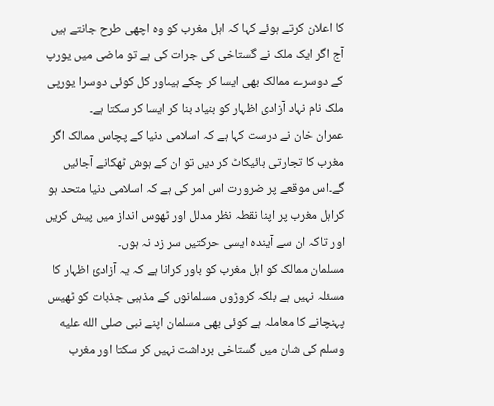کا اعلان کرتے ہوئے کہا کہ اہل مغرب کو وہ اچھی طرح جانتے ہیں آج اگر ایک ملک نے گستاخی کی جرات کی ہے تو ماضی میں یورپ کے دوسرے ممالک بھی ایسا کر چکے ہیںاور کل کوئی دوسرا یورپی ملک نام نہاد آزادی اظہار کو بنیاد بنا کر ایسا کر سکتا ہے۔
عمران خان نے درست کہا ہے کہ اسلامی دنیا کے پچاس ممالک اگر مغرب کا تجارتی بائیکاٹ کر دیں تو ان کے ہوش ٹھکانے آجائیں گے۔اس موقعے پر ضرورت اس امر کی ہے کہ اسلامی دنیا متحد ہو کراہل مغرب پر اپنا نقطہ نظر مدلل اور ٹھوس انداز میں پیش کریں اور تاکہ ان سے آیندہ ایسی حرکتیں سر زد نہ ہوں۔
مسلمان ممالک کو اہل مغرب کو باور کرانا ہے کہ یہ آزادیٔ اظہار کا مسئلہ نہیں ہے بلکہ کروڑوں مسلمانوں کے مذہبی جذبات کو ٹھیس پہنچانے کا معاملہ ہے کوئی بھی مسلمان اپنے نبی صلى الله عليه وسلم کی شان میں گستاخی برداشت نہیں کر سکتا اور مغرب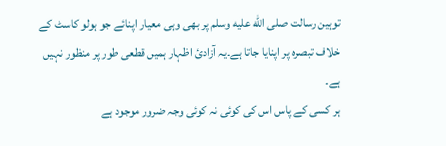توہین رسالت صلى الله عليه وسلم پر بھی وہی معیار اپنائے جو ہولو کاسٹ کے خلاف تبصرہ پر اپنایا جاتا ہے۔یہ آزادیٔ اظہار ہمیں قطعی طور پر منظور نہیں ہے۔
ہر کسی کے پاس اس کی کوئی نہ کوئی وجہ ضرور موجود ہے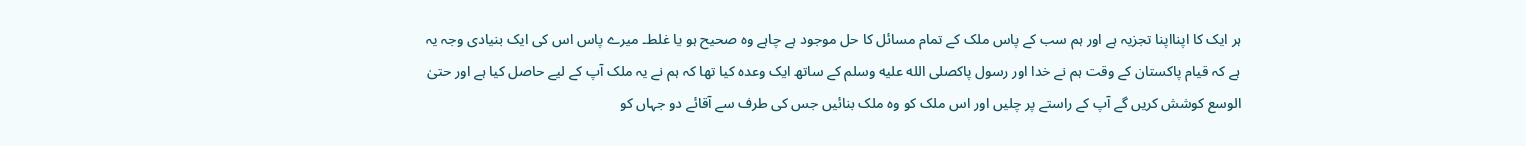ہر ایک کا اپنااپنا تجزیہ ہے اور ہم سب کے پاس ملک کے تمام مسائل کا حل موجود ہے چاہے وہ صحیح ہو یا غلط۔ میرے پاس اس کی ایک بنیادی وجہ یہ ہے کہ قیام پاکستان کے وقت ہم نے خدا اور رسول پاکصلى الله عليه وسلم کے ساتھ ایک وعدہ کیا تھا کہ ہم نے یہ ملک آپ کے لیے حاصل کیا ہے اور حتیٰ الوسع کوشش کریں گے آپ کے راستے پر چلیں اور اس ملک کو وہ ملک بنائیں جس کی طرف سے آقائے دو جہاں کو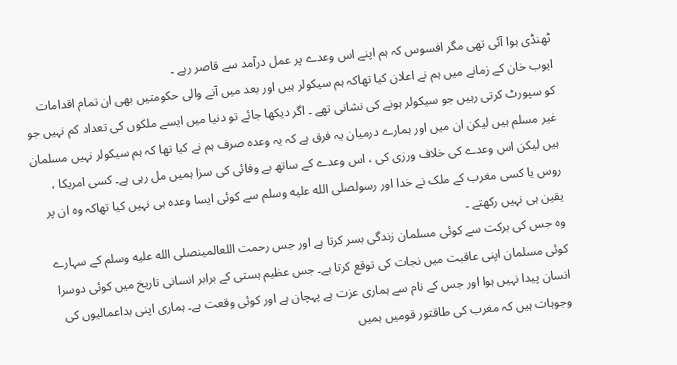ٹھنڈی ہوا آئی تھی مگر افسوس کہ ہم اپنے اس وعدے پر عمل درآمد سے قاصر رہے ۔
ایوب خان کے زمانے میں ہم نے اعلان کیا تھاکہ ہم سیکولر ہیں اور بعد میں آنے والی حکومتیں بھی ان تمام اقدامات کو سپورٹ کرتی رہیں جو سیکولر ہونے کی نشانی تھے ۔ اگر دیکھا جائے تو دنیا میں ایسے ملکوں کی تعداد کم نہیں جو غیر مسلم ہیں لیکن ان میں اور ہمارے درمیان یہ فرق ہے کہ یہ وعدہ صرف ہم نے کیا تھا کہ ہم سیکولر نہیں مسلمان ہیں لیکن اس وعدے کی خلاف ورزی کی ، اس وعدے کے ساتھ بے وفائی کی سزا ہمیں مل رہی ہے۔ کسی امریکا ، روس یا کسی مغرب کے ملک نے خدا اور رسولصلى الله عليه وسلم سے کوئی ایسا وعدہ ہی نہیں کیا تھاکہ وہ ان پر یقین ہی نہیں رکھتے ۔
وہ جس کی برکت سے کوئی مسلمان زندگی بسر کرتا ہے اور جس رحمت اللعالمینصلى الله عليه وسلم کے سہارے کوئی مسلمان اپنی عاقبت میں نجات کی توقع کرتا ہے۔ جس عظیم ہستی کے برابر انسانی تاریخ میں کوئی دوسرا انسان پیدا نہیں ہوا اور جس کے نام سے ہماری عزت ہے پہچان ہے اور کوئی وقعت ہے۔ ہماری اپنی بداعمالیوں کی وجوہات ہیں کہ مغرب کی طاقتور قومیں ہمیں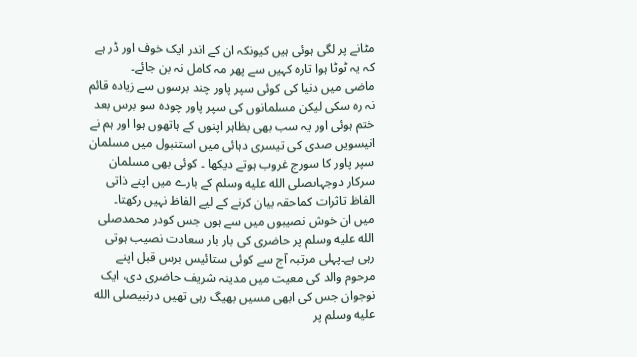مٹانے پر لگی ہوئی ہیں کیونکہ ان کے اندر ایک خوف اور ڈر ہے کہ یہ ٹوٹا ہوا تارہ کہیں سے پھر مہ کامل نہ بن جائے۔
ماضی میں دنیا کی کوئی سپر پاور چند برسوں سے زیادہ قائم نہ رہ سکی لیکن مسلمانوں کی سپر پاور چودہ سو برس بعد ختم ہوئی اور یہ سب بھی بظاہر اپنوں کے ہاتھوں ہوا اور ہم نے انیسویں صدی کی تیسری دہائی میں استنبول میں مسلمان سپر پاور کا سورج غروب ہوتے دیکھا ۔ کوئی بھی مسلمان سرکار دوجہاںصلى الله عليه وسلم کے بارے میں اپنے ذاتی الفاظ تاثرات کماحقہ بیان کرنے کے لیے الفاظ نہیں رکھتا۔
میں ان خوش نصیبوں میں سے ہوں جس کودر محمدصلى الله عليه وسلم پر حاضری کی بار بار سعادت نصیب ہوتی رہی ہے۔پہلی مرتبہ آج سے کوئی ستائیس برس قبل اپنے مرحوم والد کی معیت میں مدینہ شریف حاضری دی، ایک نوجوان جس کی ابھی مسیں بھیگ رہی تھیں درنبیصلى الله عليه وسلم پر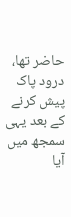حاضر تھا، درود پاک پیش کرنے کے بعد یہی سمجھ میں آیا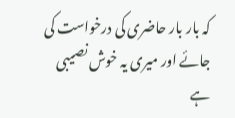کہ بار بار حاضری کی درخواست کی جائے اور میری یہ خوش نصیبی ہے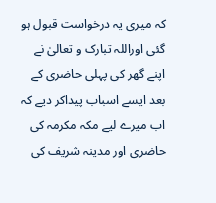کہ میری یہ درخواست قبول ہو گئی اوراللہ تبارک و تعالیٰ نے اپنے گھر کی پہلی حاضری کے بعد ایسے اسباب پیداکر دیے کہ اب میرے لیے مکہ مکرمہ کی حاضری اور مدینہ شریف کی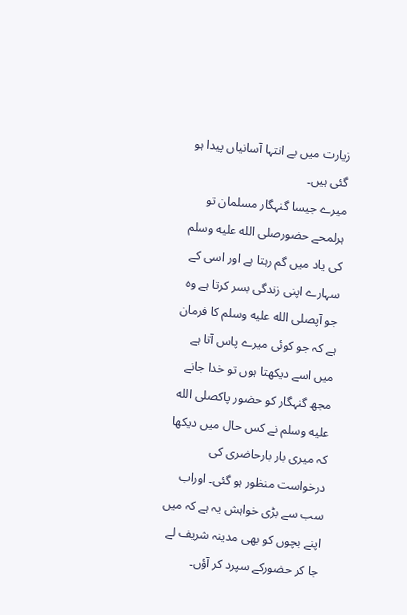زیارت میں بے انتہا آسانیاں پیدا ہو گئی ہیں۔
میرے جیسا گنہگار مسلمان تو ہرلمحے حضورصلى الله عليه وسلم کی یاد میں گم رہتا ہے اور اسی کے سہارے اپنی زندگی بسر کرتا ہے وہ جو آپصلى الله عليه وسلم کا فرمان ہے کہ جو کوئی میرے پاس آتا ہے میں اسے دیکھتا ہوں تو خدا جانے مجھ گنہگار کو حضور پاکصلى الله عليه وسلم نے کس حال میں دیکھا کہ میری بار بارحاضری کی درخواست منظور ہو گئی۔ اوراب سب سے بڑی خواہش یہ ہے کہ میں اپنے بچوں کو بھی مدینہ شریف لے جا کر حضورکے سپرد کر آؤں۔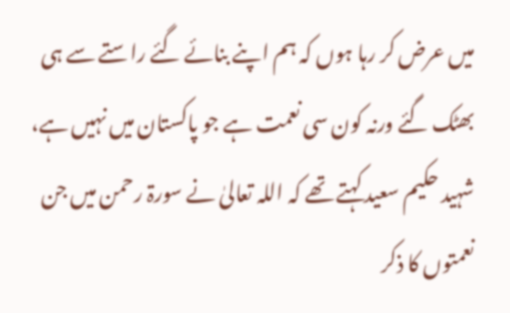میں عرض کر رہا ہوں کہ ہم اپنے بنائے گئے راستے سے ہی بھٹک گئے ورنہ کون سی نعمت ہے جو پاکستان میں نہیں ہے، شہید حکیم سعید کہتے تھے کہ اللہ تعالیٰ نے سورۃ رحمن میں جن نعمتوں کا ذکر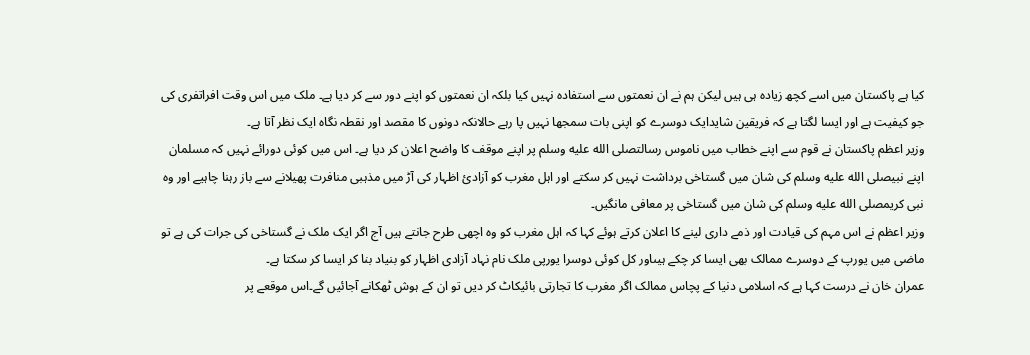کیا ہے پاکستان میں اسے کچھ زیادہ ہی ہیں لیکن ہم نے ان نعمتوں سے استفادہ نہیں کیا بلکہ ان نعمتوں کو اپنے دور سے کر دیا ہے۔ ملک میں اس وقت افراتفری کی جو کیفیت ہے اور ایسا لگتا ہے کہ فریقین شایدایک دوسرے کو اپنی بات سمجھا نہیں پا رہے حالانکہ دونوں کا مقصد اور نقطہ نگاہ ایک نظر آتا ہے۔
وزیر اعظم پاکستان نے قوم سے اپنے خطاب میں ناموس رسالتصلى الله عليه وسلم پر اپنے موقف کا واضح اعلان کر دیا ہے۔ اس میں کوئی دورائے نہیں کہ مسلمان اپنے نبیصلى الله عليه وسلم کی شان میں گستاخی برداشت نہیں کر سکتے اور اہل مغرب کو آزادیٔ اظہار کی آڑ میں مذہبی منافرت پھیلانے سے باز رہنا چاہیے اور وہ نبی کریمصلى الله عليه وسلم کی شان میں گستاخی پر معافی مانگیں۔
وزیر اعظم نے اس مہم کی قیادت اور ذمے داری لینے کا اعلان کرتے ہوئے کہا کہ اہل مغرب کو وہ اچھی طرح جانتے ہیں آج اگر ایک ملک نے گستاخی کی جرات کی ہے تو ماضی میں یورپ کے دوسرے ممالک بھی ایسا کر چکے ہیںاور کل کوئی دوسرا یورپی ملک نام نہاد آزادی اظہار کو بنیاد بنا کر ایسا کر سکتا ہے۔
عمران خان نے درست کہا ہے کہ اسلامی دنیا کے پچاس ممالک اگر مغرب کا تجارتی بائیکاٹ کر دیں تو ان کے ہوش ٹھکانے آجائیں گے۔اس موقعے پر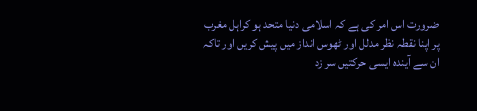ضرورت اس امر کی ہے کہ اسلامی دنیا متحد ہو کراہل مغرب پر اپنا نقطہ نظر مدلل اور ٹھوس انداز میں پیش کریں اور تاکہ ان سے آیندہ ایسی حرکتیں سر زد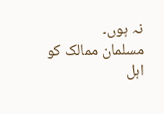نہ ہوں۔
مسلمان ممالک کو اہل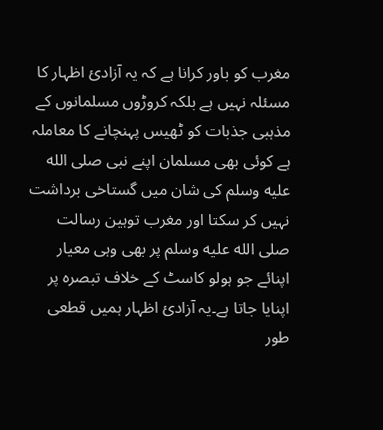مغرب کو باور کرانا ہے کہ یہ آزادیٔ اظہار کا مسئلہ نہیں ہے بلکہ کروڑوں مسلمانوں کے مذہبی جذبات کو ٹھیس پہنچانے کا معاملہ ہے کوئی بھی مسلمان اپنے نبی صلى الله عليه وسلم کی شان میں گستاخی برداشت نہیں کر سکتا اور مغرب توہین رسالت صلى الله عليه وسلم پر بھی وہی معیار اپنائے جو ہولو کاسٹ کے خلاف تبصرہ پر اپنایا جاتا ہے۔یہ آزادیٔ اظہار ہمیں قطعی طور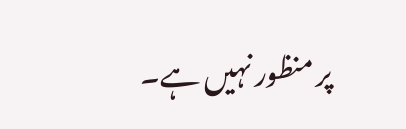پر منظور نہیں ہے۔